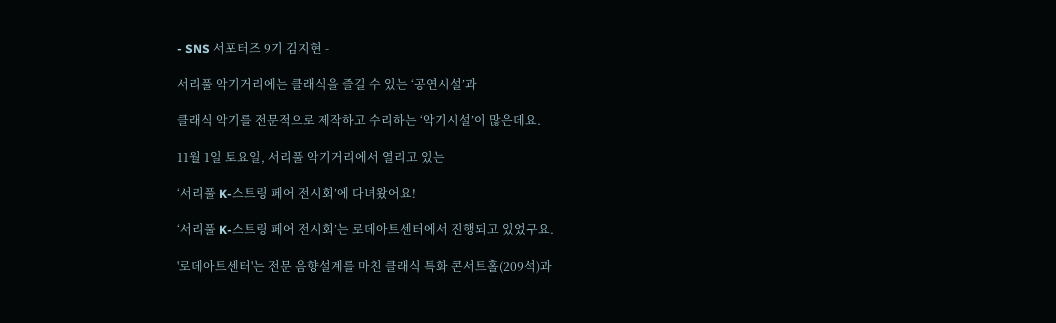- SNS 서포터즈 9기 김지현 -

서리풀 악기거리에는 클래식을 즐길 수 있는 ‘공연시설’과

클래식 악기를 전문적으로 제작하고 수리하는 ‘악기시설’이 많은데요.

11월 1일 토요일, 서리풀 악기거리에서 열리고 있는

‘서리풀 K-스트링 페어 전시회’에 다녀왔어요!

‘서리풀 K-스트링 페어 전시회’는 로데아트센터에서 진행되고 있었구요.

'로데아트센터'는 전문 음향설계를 마친 클래식 특화 콘서트홀(209석)과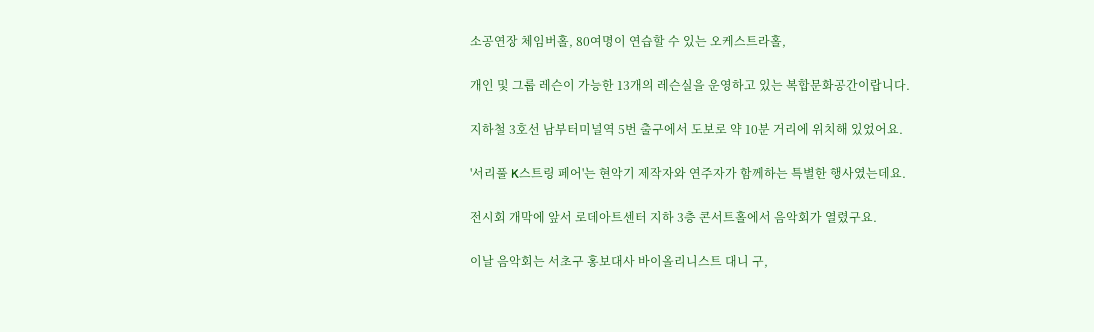소공연장 체임버홀, 80여명이 연습할 수 있는 오케스트라홀,

개인 및 그룹 레슨이 가능한 13개의 레슨실을 운영하고 있는 복합문화공간이랍니다.

지하철 3호선 남부터미널역 5번 출구에서 도보로 약 10분 거리에 위치해 있었어요.

'서리풀 K스트링 페어'는 현악기 제작자와 연주자가 함께하는 특별한 행사였는데요.

전시회 개막에 앞서 로데아트센터 지하 3층 콘서트홀에서 음악회가 열렸구요.

이날 음악회는 서초구 홍보대사 바이올리니스트 대니 구,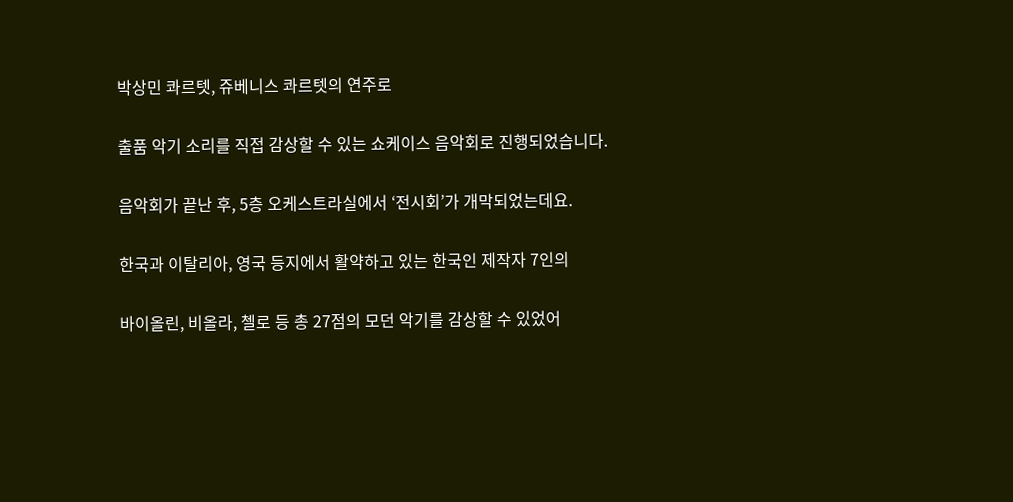박상민 콰르텟, 쥬베니스 콰르텟의 연주로

출품 악기 소리를 직접 감상할 수 있는 쇼케이스 음악회로 진행되었습니다.

음악회가 끝난 후, 5층 오케스트라실에서 ‘전시회’가 개막되었는데요.

한국과 이탈리아, 영국 등지에서 활약하고 있는 한국인 제작자 7인의

바이올린, 비올라, 첼로 등 총 27점의 모던 악기를 감상할 수 있었어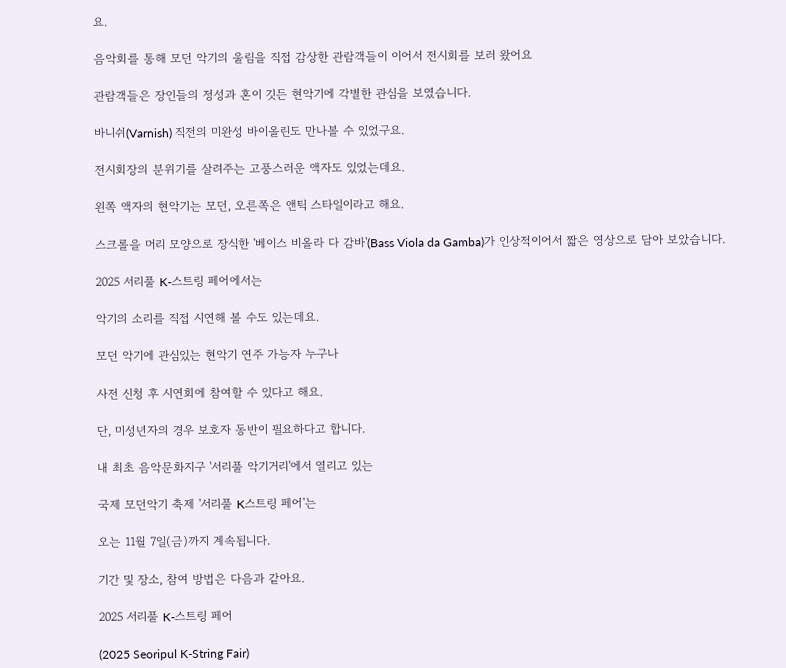요.

음악회를 통해 모던 악기의 울림을 직접 감상한 관람객들이 이어서 전시회를 보러 왔어요

관람객들은 장인들의 정성과 혼이 깃든 현악기에 각별한 관심을 보였습니다.

바니쉬(Varnish) 직전의 미완성 바이올린도 만나볼 수 있었구요.

전시회장의 분위기를 살려주는 고풍스러운 액자도 있었는데요.

왼쪽 액자의 현악기는 모던, 오른쪽은 앤틱 스타일이라고 해요.

스크롤을 머리 모양으로 장식한 '베이스 비올라 다 감바'(Bass Viola da Gamba)가 인상적이어서 짧은 영상으로 담아 보았습니다.

2025 서리풀 K-스트링 페어에서는

악기의 소리를 직접 시연해 볼 수도 있는데요.

모던 악기에 관심있는 현악기 연주 가능자 누구나

사전 신청 후 시연회에 참여할 수 있다고 해요.

단, 미성년자의 경우 보호자 동반이 필요하다고 합니다.

내 최초 음악문화지구 '서리풀 악기거리'에서 열리고 있는

국제 모던악기 축제 '서리풀 K스트링 페어'는

오는 11월 7일(금)까지 계속됩니다.

기간 및 장소, 참여 방법은 다음과 같아요.

2025 서리풀 K-스트링 페어

(2025 Seoripul K-String Fair)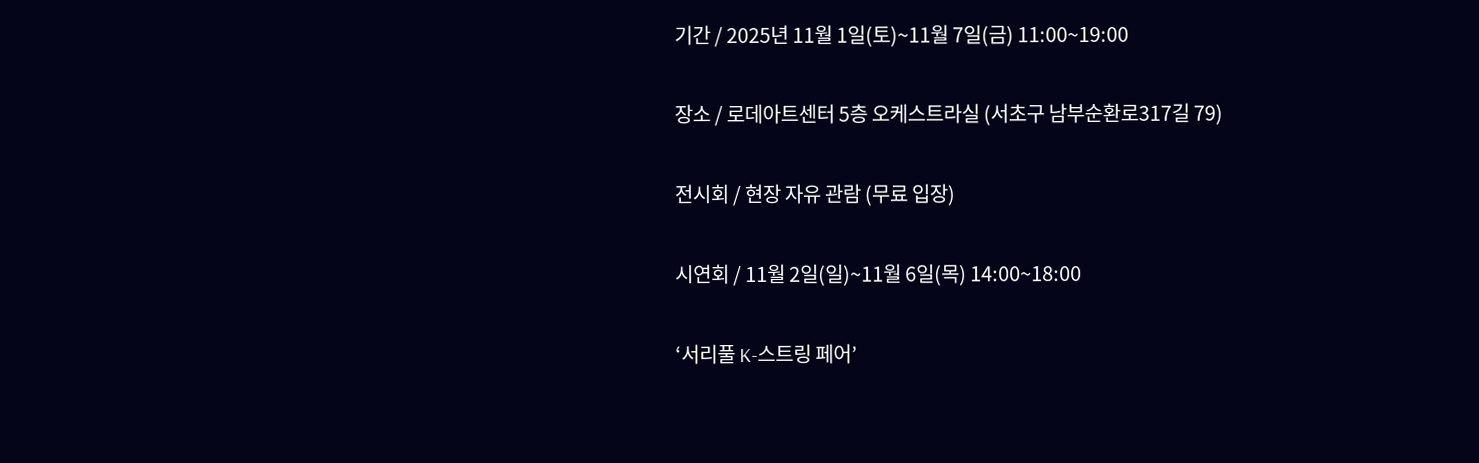기간 / 2025년 11월 1일(토)~11월 7일(금) 11:00~19:00

장소 / 로데아트센터 5층 오케스트라실 (서초구 남부순환로317길 79)

전시회 / 현장 자유 관람 (무료 입장)

시연회 / 11월 2일(일)~11월 6일(목) 14:00~18:00

‘서리풀 K-스트링 페어’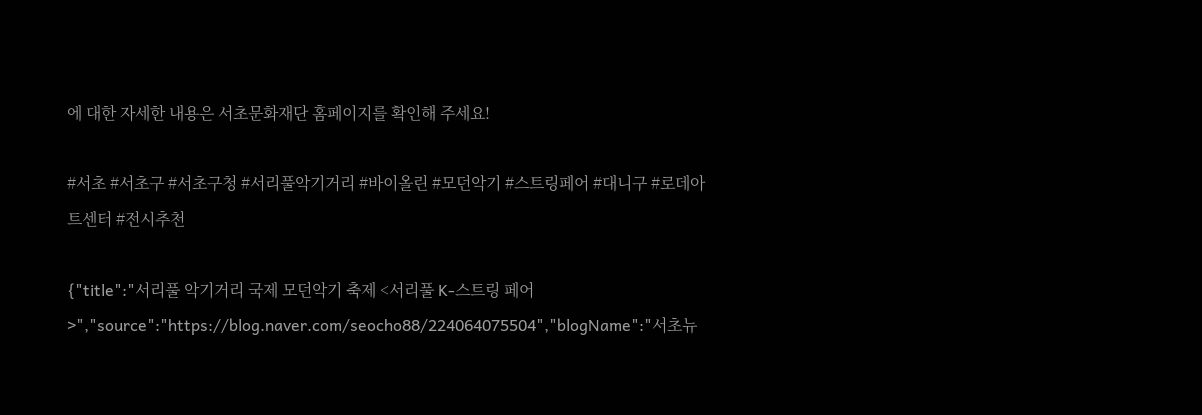에 대한 자세한 내용은 서초문화재단 홈페이지를 확인해 주세요!

#서초 #서초구 #서초구청 #서리풀악기거리 #바이올린 #모던악기 #스트링페어 #대니구 #로데아트센터 #전시추천

{"title":"서리풀 악기거리 국제 모던악기 축제 <서리풀 K-스트링 페어>","source":"https://blog.naver.com/seocho88/224064075504","blogName":"서초뉴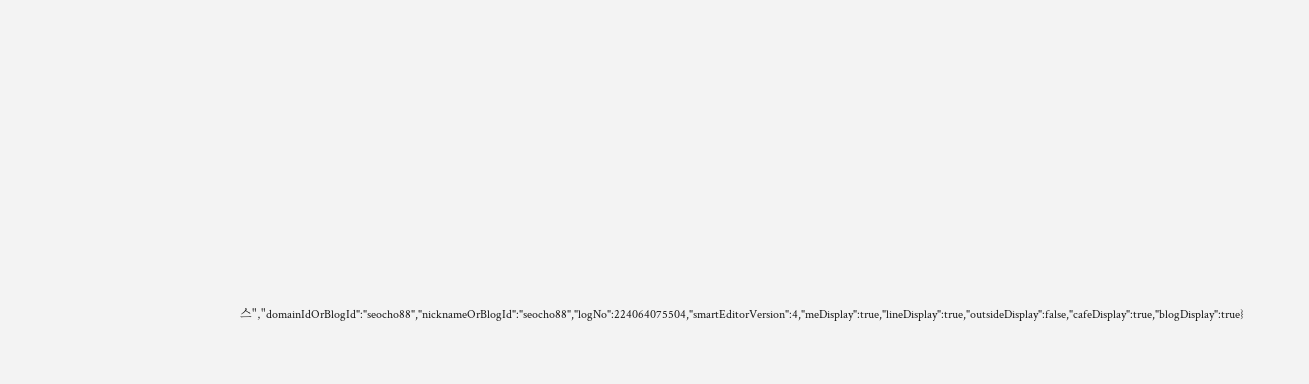스","domainIdOrBlogId":"seocho88","nicknameOrBlogId":"seocho88","logNo":224064075504,"smartEditorVersion":4,"meDisplay":true,"lineDisplay":true,"outsideDisplay":false,"cafeDisplay":true,"blogDisplay":true}